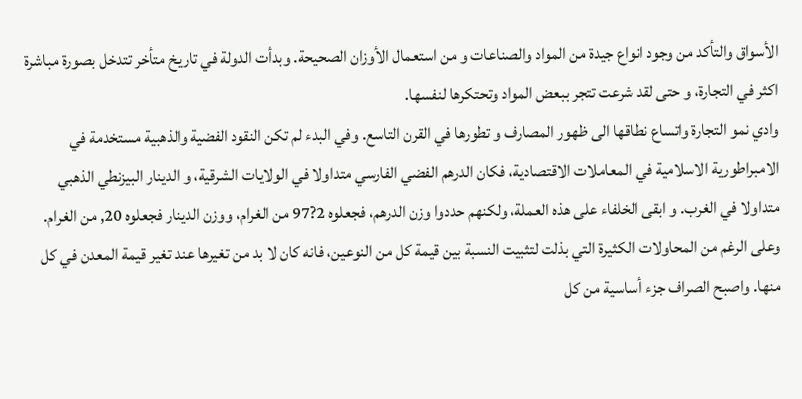الأسواق والتأكد من وجود انواع جيدة من المواد والصناعات و من استعمال الأوزان الصحيحة. وبدأت الدولة في تاريخ متأخر تتدخل بصورة مباشرة اكثر في التجارة، و حتى لقد شرعت تتجر ببعض المواد وتحتكرها لنفسها.
وادي نمو التجارة واتساع نطاقها الى ظهور المصارف و تطورها في القرن التاسع. وفي البدء لم تكن النقود الفضية والذهبية مستخدمة في الامبراطورية الاسلامية في المعاملات الاقتصادية، فكان الدرهم الفضي الفارسي متداولا في الولايات الشرقية، و الدينار البيزنطي الذهبي متداولا في الغرب. و ابقى الخلفاء على هذه العملة، ولكنهم حددوا وزن الدرهم، فجعلوه 2?97 من الغرام، ووزن الدينار فجعلوه 20, من الغرام. وعلى الرغم من المحاولات الكثيرة التي بذلت لتثبيت النسبة بين قيمة كل من النوعين، فانه كان لا بد من تغيرها عند تغير قيمة المعدن في كل منها. واصبح الصراف جزء أساسية من كل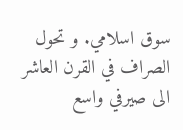سوق اسلامي. و تحول الصراف في القرن العاشر الى صيرفي واسع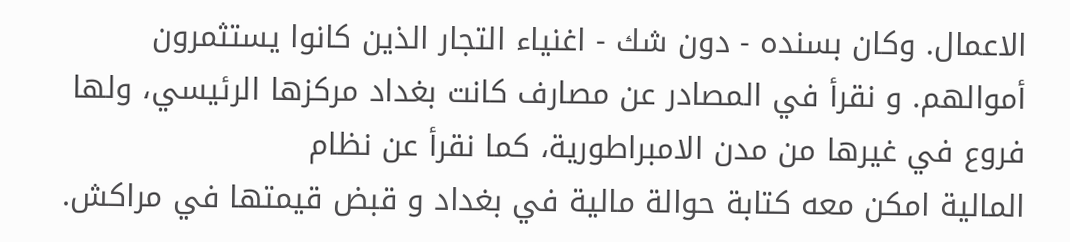الاعمال. وكان بسنده - دون شك - اغنياء التجار الذين كانوا يستثمرون أموالهم. و نقرأ في المصادر عن مصارف كانت بغداد مركزها الرئيسي، ولها فروع في غيرها من مدن الامبراطورية، كما نقرأ عن نظام
المالية امكن معه كتابة حوالة مالية في بغداد و قبض قيمتها في مراکش.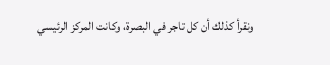ونقرأ كذلك أن كل تاجر في البصرة، وكانت المركز الرئيسي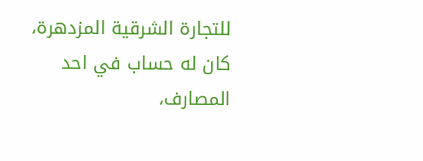للتجارة الشرقية المزدهرة، كان له حساب في احد المصارف،